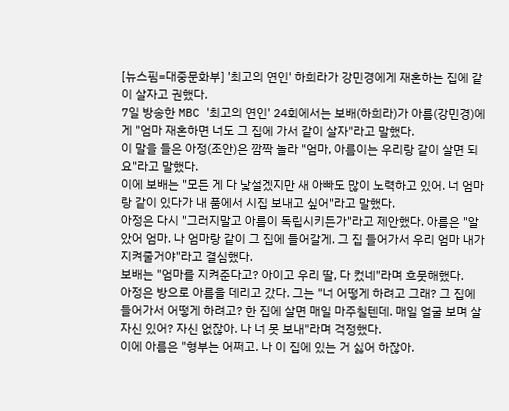[뉴스핌=대중문화부] '최고의 연인' 하희라가 강민경에게 재혼하는 집에 같이 살자고 권했다.
7일 방송한 MBC '최고의 연인' 24회에서는 보배(하희라)가 아름(강민경)에게 "엄마 재혼하면 너도 그 집에 가서 같이 살자"라고 말했다.
이 말을 들은 아정(조안)은 깜짝 놀라 "엄마, 아름이는 우리랑 같이 살면 되요"라고 말했다.
이에 보배는 "모든 게 다 낯설겠지만 새 아빠도 많이 노력하고 있어. 너 엄마랑 같이 있다가 내 품에서 시집 보내고 싶어"라고 말했다.
아정은 다시 "그러지말고 아름이 독립시키든가"라고 제안했다. 아름은 "알았어 엄마. 나 엄마랑 같이 그 집에 들어갈게. 그 집 들어가서 우리 엄마 내가 지켜줄거야"라고 결심했다.
보배는 "엄마를 지켜준다고? 아이고 우리 딸, 다 컸네"라며 흐뭇해했다.
아정은 방으로 아름을 데리고 갔다. 그는 "너 어떻게 하려고 그래? 그 집에 들어가서 어떻게 하려고? 한 집에 살면 매일 마주칠텐데. 매일 얼굴 보며 살 자신 있어? 자신 없잖아. 나 너 못 보내"라며 걱정했다.
이에 아름은 "형부는 어쩌고. 나 이 집에 있는 거 싫어 하잖아.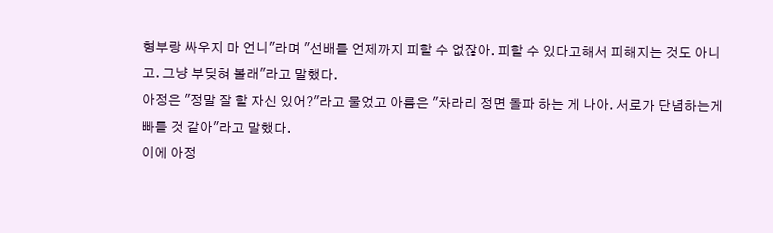형부랑 싸우지 마 언니"라며 "선배를 언제까지 피할 수 없잖아. 피할 수 있다고해서 피해지는 것도 아니고. 그냥 부딪혀 볼래"라고 말했다.
아정은 "정말 잘 할 자신 있어?"라고 물었고 아름은 "차라리 정면 돌파 하는 게 나아. 서로가 단념하는게 빠를 것 같아"라고 말했다.
이에 아정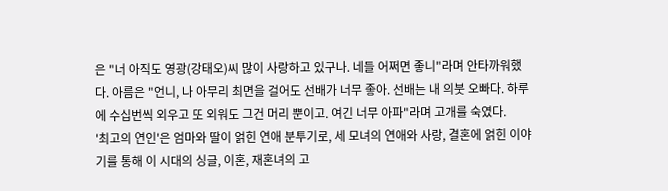은 "너 아직도 영광(강태오)씨 많이 사랑하고 있구나. 네들 어쩌면 좋니"라며 안타까워했다. 아름은 "언니, 나 아무리 최면을 걸어도 선배가 너무 좋아. 선배는 내 의붓 오빠다. 하루에 수십번씩 외우고 또 외워도 그건 머리 뿐이고. 여긴 너무 아파"라며 고개를 숙였다.
'최고의 연인'은 엄마와 딸이 얽힌 연애 분투기로, 세 모녀의 연애와 사랑, 결혼에 얽힌 이야기를 통해 이 시대의 싱글, 이혼, 재혼녀의 고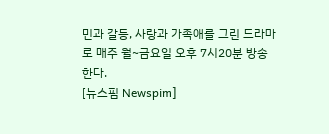민과 갈등, 사랑과 가족애를 그린 드라마로 매주 월~금요일 오후 7시20분 방송한다.
[뉴스핌 Newspim]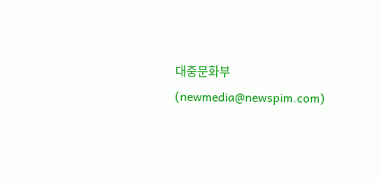대중문화부(newmedia@newspim.com)